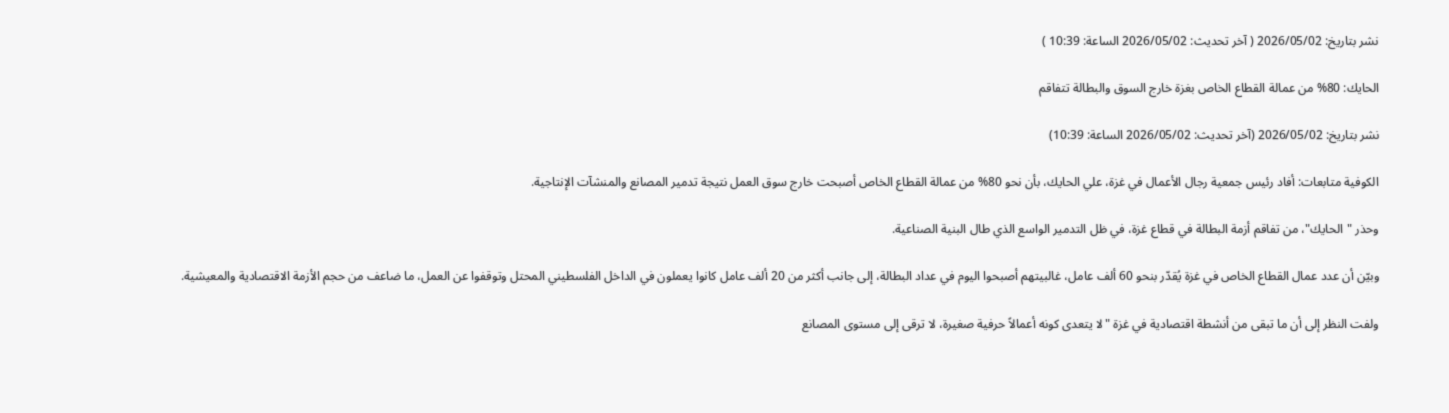نشر بتاريخ: 2026/05/02 ( آخر تحديث: 2026/05/02 الساعة: 10:39 )

الحايك: 80% من عمالة القطاع الخاص بغزة خارج السوق والبطالة تتفاقم

نشر بتاريخ: 2026/05/02 (آخر تحديث: 2026/05/02 الساعة: 10:39)

الكوفية متابعات: أفاد رئيس جمعية رجال الأعمال في غزة، علي الحايك، بأن نحو 80% من عمالة القطاع الخاص أصبحت خارج سوق العمل نتيجة تدمير المصانع والمنشآت الإنتاجية.

وحذر "الحايك"، من تفاقم أزمة البطالة في قطاع غزة، في ظل التدمير الواسع الذي طال البنية الصناعية.

وبيّن أن عدد عمال القطاع الخاص في غزة يُقدّر بنحو 60 ألف عامل، غالبيتهم أصبحوا اليوم في عداد البطالة، إلى جانب أكثر من 20 ألف عامل كانوا يعملون في الداخل الفلسطيني المحتل وتوقفوا عن العمل، ما ضاعف من حجم الأزمة الاقتصادية والمعيشية.

ولفت النظر إلى أن ما تبقى من أنشطة اقتصادية في غزة "لا يتعدى كونه أعمالاً حرفية صغيرة، لا ترقى إلى مستوى المصانع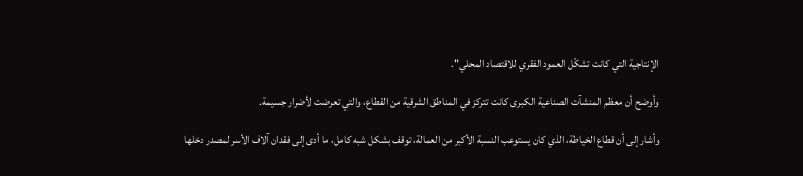الإنتاجية التي كانت تشكّل العمود الفقري للاقتصاد المحلي".

وأوضح أن معظم المنشآت الصناعية الكبرى كانت تتركز في المناطق الشرقية من القطاع، والتي تعرضت لأضرار جسيمة.

وأشار إلى أن قطاع الخياطة، الذي كان يستوعب النسبة الأكبر من العمالة، توقف بشكل شبه كامل، ما أدى إلى فقدان آلاف الأسر لمصدر دخلها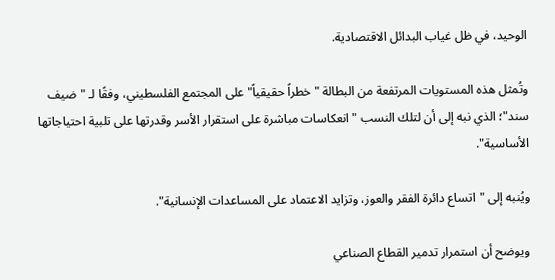الوحيد، في ظل غياب البدائل الاقتصادية.

وتُمثل هذه المستويات المرتفعة من البطالة "خطراً حقيقياً" على المجتمع الفلسطيني، وفقًا لـ "ضيف سند"؛ الذي نبه إلى أن لتلك النسب "انعكاسات مباشرة على استقرار الأسر وقدرتها على تلبية احتياجاتها الأساسية".

ويُنبه إلى "اتساع دائرة الفقر والعوز، وتزايد الاعتماد على المساعدات الإنسانية".

ويوضح أن استمرار تدمير القطاع الصناعي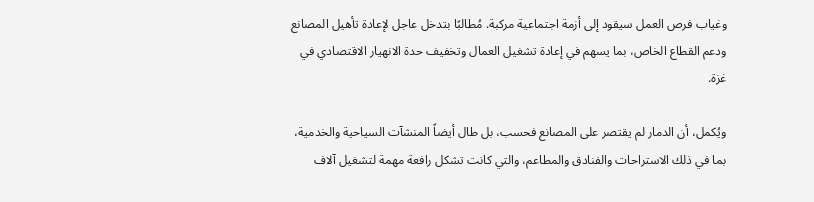وغياب فرص العمل سيقود إلى أزمة اجتماعية مركبة. مُطالبًا بتدخل عاجل لإعادة تأهيل المصانع ودعم القطاع الخاص، بما يسهم في إعادة تشغيل العمال وتخفيف حدة الانهيار الاقتصادي في غزة.

ويُكمل، أن الدمار لم يقتصر على المصانع فحسب، بل طال أيضاً المنشآت السياحية والخدمية، بما في ذلك الاستراحات والفنادق والمطاعم، والتي كانت تشكل رافعة مهمة لتشغيل آلاف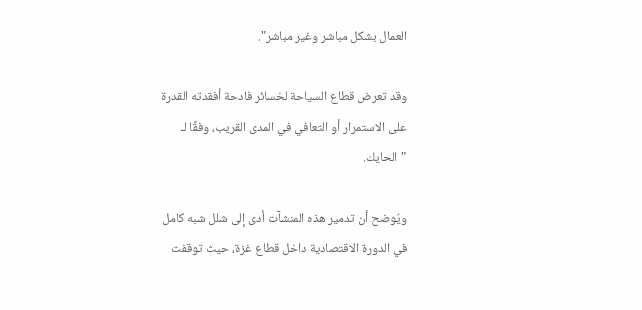العمال بشكل مباشر وغير مباشر".

وقد تعرض قطاع السياحة لخسائر فادحة أفقدته القدرة على الاستمرار أو التعافي في المدى القريب، وفقًا لـ "الحايك.

ويُوضح أن تدمير هذه المنشآت أدى إلى شلل شبه كامل في الدورة الاقتصادية داخل قطاع غزة، حيث توقفت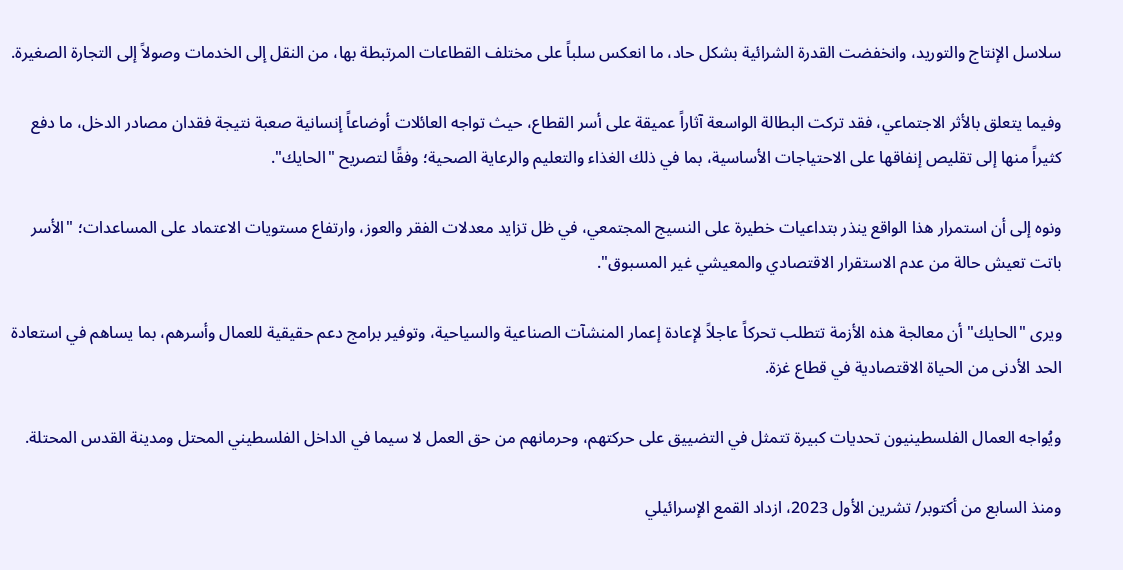سلاسل الإنتاج والتوريد، وانخفضت القدرة الشرائية بشكل حاد، ما انعكس سلباً على مختلف القطاعات المرتبطة بها، من النقل إلى الخدمات وصولاً إلى التجارة الصغيرة.

وفيما يتعلق بالأثر الاجتماعي، فقد تركت البطالة الواسعة آثاراً عميقة على أسر القطاع، حيث تواجه العائلات أوضاعاً إنسانية صعبة نتيجة فقدان مصادر الدخل، ما دفع كثيراً منها إلى تقليص إنفاقها على الاحتياجات الأساسية، بما في ذلك الغذاء والتعليم والرعاية الصحية؛ وفقًا لتصريح "الحايك".

ونوه إلى أن استمرار هذا الواقع ينذر بتداعيات خطيرة على النسيج المجتمعي، في ظل تزايد معدلات الفقر والعوز، وارتفاع مستويات الاعتماد على المساعدات؛ "الأسر باتت تعيش حالة من عدم الاستقرار الاقتصادي والمعيشي غير المسبوق".

ويرى "الحايك" أن معالجة هذه الأزمة تتطلب تحركاً عاجلاً لإعادة إعمار المنشآت الصناعية والسياحية، وتوفير برامج دعم حقيقية للعمال وأسرهم، بما يساهم في استعادة الحد الأدنى من الحياة الاقتصادية في قطاع غزة.

ويُواجه العمال الفلسطينيون تحديات كبيرة تتمثل في التضييق على حركتهم، وحرمانهم من حق العمل لا سيما في الداخل الفلسطيني المحتل ومدينة القدس المحتلة.

ومنذ السابع من أكتوبر/ تشرين الأول 2023، ازداد القمع الإسرائيلي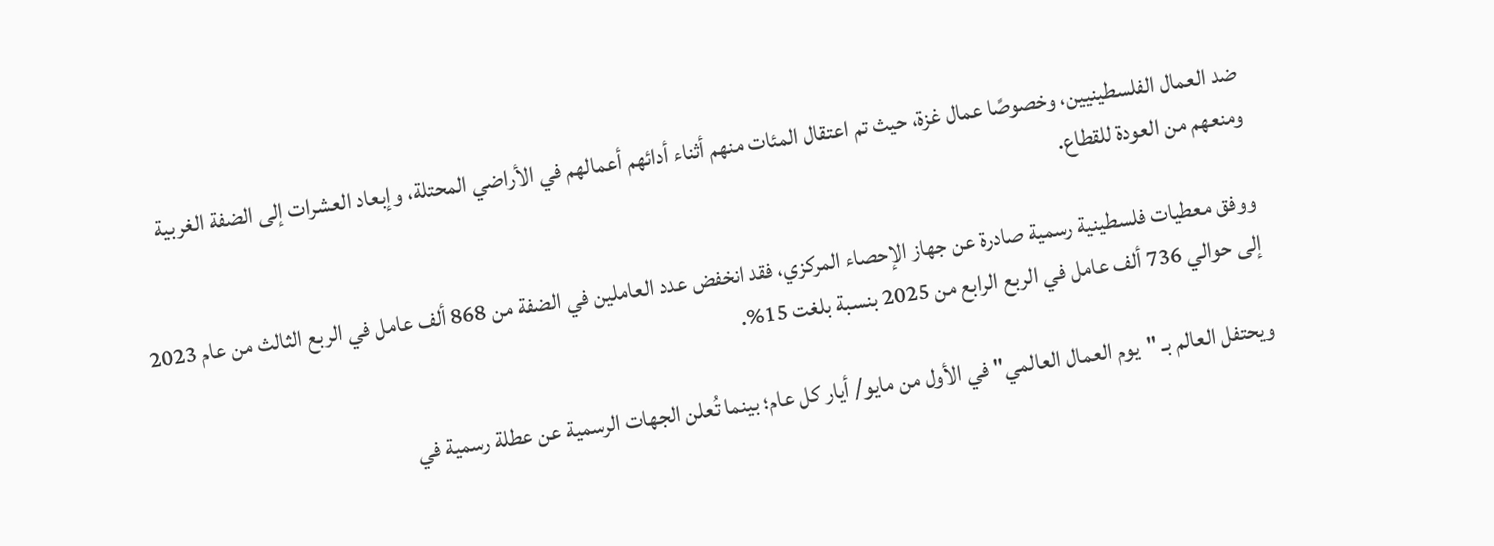ضد العمال الفلسطينيين، وخصوصًا عمال غزة، حيث تم اعتقال المئات منهم أثناء أدائهم أعمالهم في الأراضي المحتلة، وإبعاد العشرات إلى الضفة الغربية ومنعهم من العودة للقطاع.

ووفق معطيات فلسطينية رسمية صادرة عن جهاز الإحصاء المركزي، فقد انخفض عدد العاملين في الضفة من 868 ألف عامل في الربع الثالث من عام 2023 إلى حوالي 736 ألف عامل في الربع الرابع من 2025 بنسبة بلغت 15%.

ويحتفل العالم بـ "يوم العمال العالمي" في الأول من مايو/ أيار كل عام؛ بينما تُعلن الجهات الرسمية عن عطلة رسمية في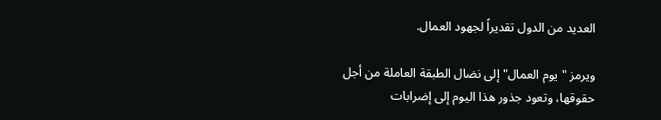العديد من الدول تقديراً لجهود العمال.

ويرمز "يوم العمال" إلى نضال الطبقة العاملة من أجل حقوقها، وتعود جذور هذا اليوم إلى إضرابات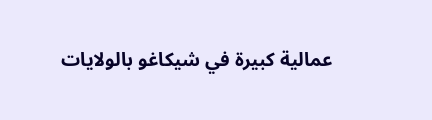عمالية كبيرة في شيكاغو بالولايات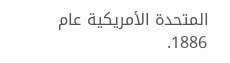المتحدة الأمريكية عام 1886.